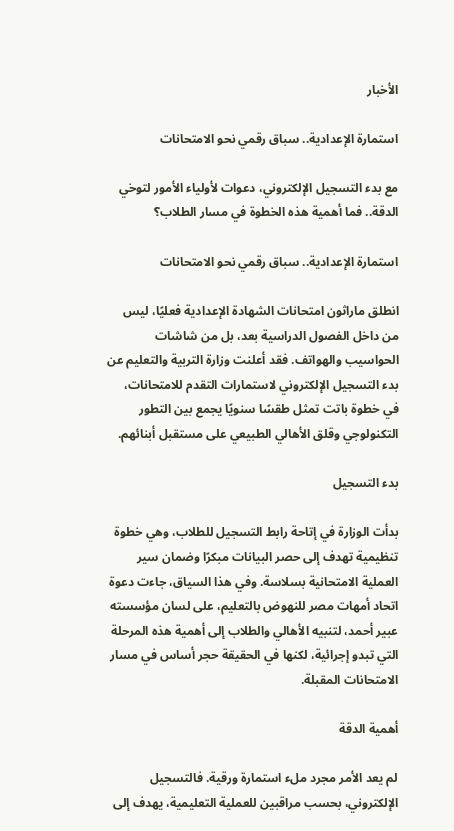الأخبار

استمارة الإعدادية.. سباق رقمي نحو الامتحانات

مع بدء التسجيل الإلكتروني، دعوات لأولياء الأمور لتوخي الدقة.. فما أهمية هذه الخطوة في مسار الطلاب؟

استمارة الإعدادية.. سباق رقمي نحو الامتحانات

انطلق ماراثون امتحانات الشهادة الإعدادية فعليًا، ليس من داخل الفصول الدراسية بعد، بل من شاشات الحواسيب والهواتف. فقد أعلنت وزارة التربية والتعليم عن بدء التسجيل الإلكتروني لاستمارات التقدم للامتحانات، في خطوة باتت تمثل طقسًا سنويًا يجمع بين التطور التكنولوجي وقلق الأهالي الطبيعي على مستقبل أبنائهم.

بدء التسجيل

بدأت الوزارة في إتاحة رابط التسجيل للطلاب، وهي خطوة تنظيمية تهدف إلى حصر البيانات مبكرًا وضمان سير العملية الامتحانية بسلاسة. وفي هذا السياق، جاءت دعوة اتحاد أمهات مصر للنهوض بالتعليم، على لسان مؤسسته عبير أحمد، لتنبيه الأهالي والطلاب إلى أهمية هذه المرحلة التي تبدو إجرائية، لكنها في الحقيقة حجر أساس في مسار الامتحانات المقبلة.

أهمية الدقة

لم يعد الأمر مجرد ملء استمارة ورقية. فالتسجيل الإلكتروني، بحسب مراقبين للعملية التعليمية، يهدف إلى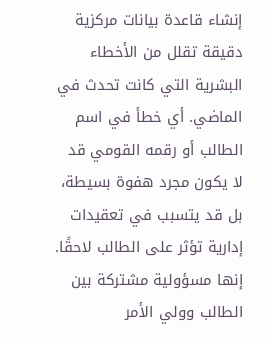إنشاء قاعدة بيانات مركزية دقيقة تقلل من الأخطاء البشرية التي كانت تحدث في الماضي. أي خطأ في اسم الطالب أو رقمه القومي قد لا يكون مجرد هفوة بسيطة، بل قد يتسبب في تعقيدات إدارية تؤثر على الطالب لاحقًا. إنها مسؤولية مشتركة بين الطالب وولي الأمر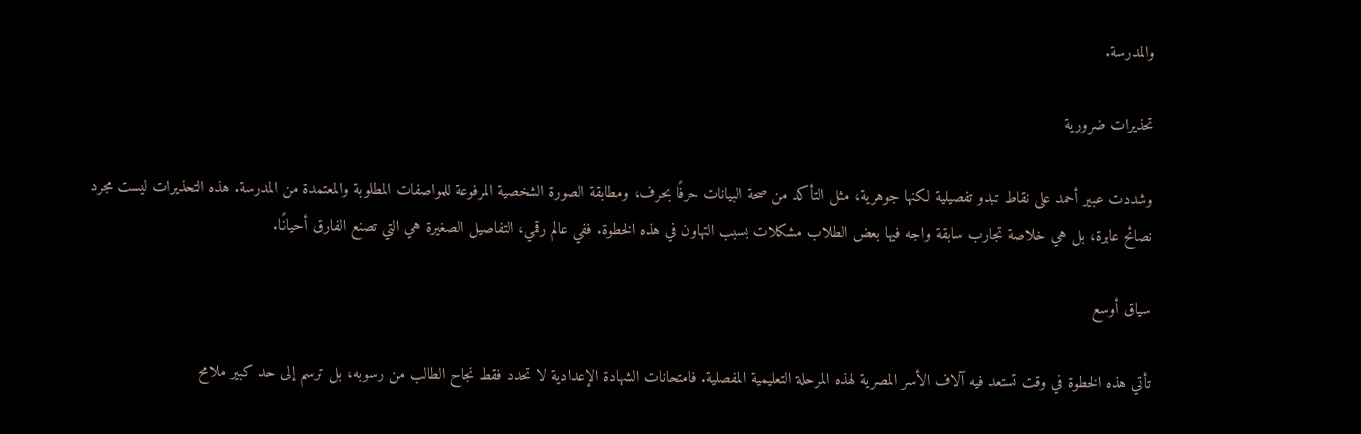والمدرسة.

تحذيرات ضرورية

وشددت عبير أحمد على نقاط تبدو تفصيلية لكنها جوهرية، مثل التأكد من صحة البيانات حرفًا بحرف، ومطابقة الصورة الشخصية المرفوعة للمواصفات المطلوبة والمعتمدة من المدرسة. هذه التحذيرات ليست مجرد نصائح عابرة، بل هي خلاصة تجارب سابقة واجه فيها بعض الطلاب مشكلات بسبب التهاون في هذه الخطوة. ففي عالم رقمي، التفاصيل الصغيرة هي التي تصنع الفارق أحيانًا.

سياق أوسع

تأتي هذه الخطوة في وقت تستعد فيه آلاف الأسر المصرية لهذه المرحلة التعليمية المفصلية. فامتحانات الشهادة الإعدادية لا تحدد فقط نجاح الطالب من رسوبه، بل ترسم إلى حد كبير ملامح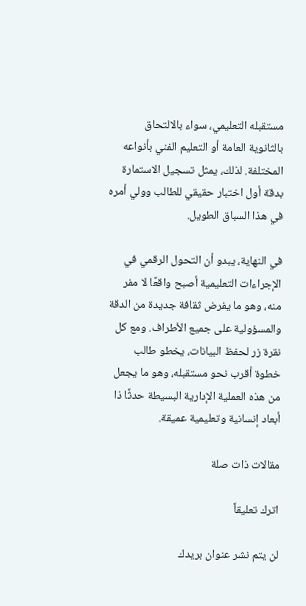مستقبله التعليمي، سواء بالالتحاق بالثانوية العامة أو التعليم الفني بأنواعه المختلفة. لذلك، يمثل تسجيل الاستمارة بدقة أول اختبار حقيقي للطالب وولي أمره في هذا السباق الطويل.

في النهاية، يبدو أن التحول الرقمي في الإجراءات التعليمية أصبح واقعًا لا مفر منه، وهو ما يفرض ثقافة جديدة من الدقة والمسؤولية على جميع الأطراف. ومع كل نقرة زر لحفظ البيانات، يخطو طالب خطوة أقرب نحو مستقبله، وهو ما يجعل من هذه العملية الإدارية البسيطة حدثًا ذا أبعاد إنسانية وتعليمية عميقة.

مقالات ذات صلة

اترك تعليقاً

لن يتم نشر عنوان بريدك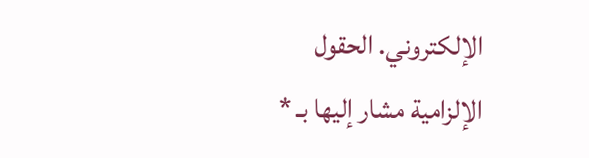الإلكتروني. الحقول الإلزامية مشار إليها بـ *